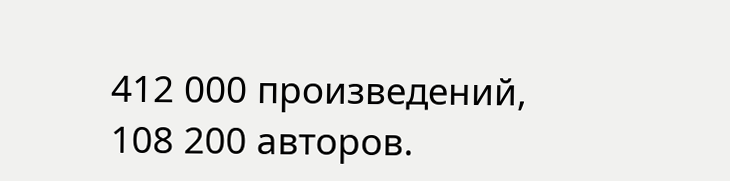412 000 произведений, 108 200 авторов.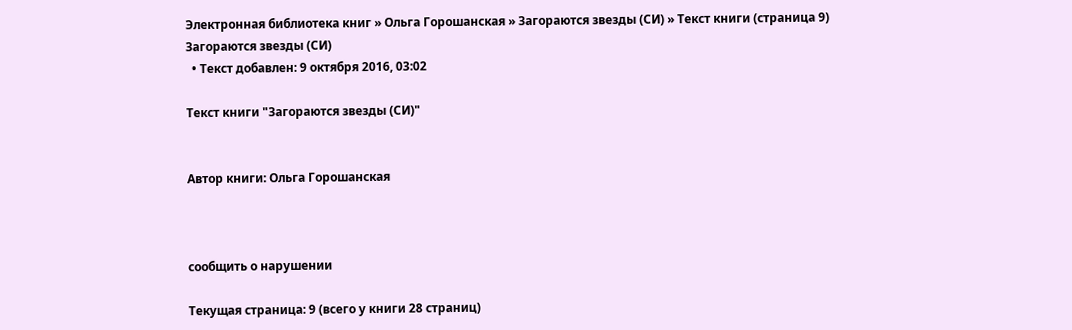Электронная библиотека книг » Ольга Горошанская » Загораются звезды (СИ) » Текст книги (страница 9)
Загораются звезды (СИ)
  • Текст добавлен: 9 октября 2016, 03:02

Текст книги "Загораются звезды (СИ)"


Автор книги: Ольга Горошанская



сообщить о нарушении

Текущая страница: 9 (всего у книги 28 страниц)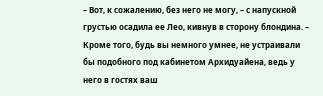– Вот, к сожалению, без него не могу, – с напускной грустью осадила ее Лео, кивнув в сторону блондина. – Кроме того, будь вы немного умнее, не устраивали бы подобного под кабинетом Архидуайена, ведь у него в гостях ваш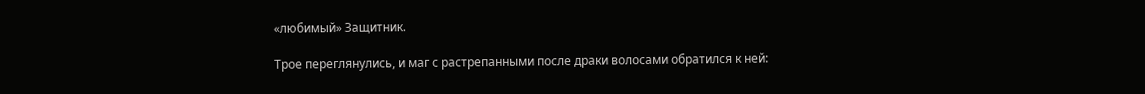«любимый» Защитник.

Трое переглянулись, и маг с растрепанными после драки волосами обратился к ней: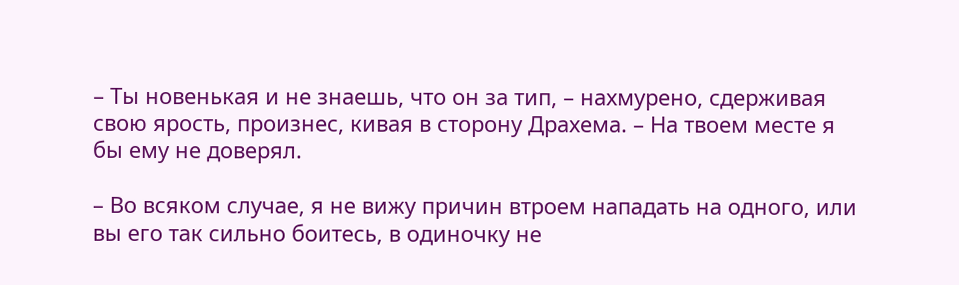– Ты новенькая и не знаешь, что он за тип, – нахмурено, сдерживая свою ярость, произнес, кивая в сторону Драхема. – На твоем месте я бы ему не доверял.

– Во всяком случае, я не вижу причин втроем нападать на одного, или вы его так сильно боитесь, в одиночку не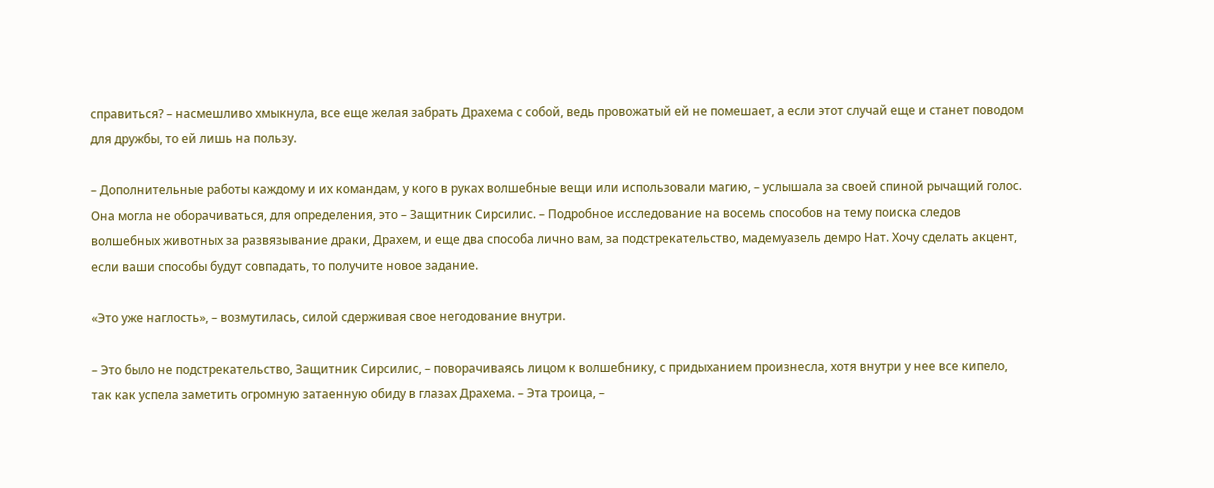справиться? – насмешливо хмыкнула, все еще желая забрать Драхема с собой, ведь провожатый ей не помешает, а если этот случай еще и станет поводом для дружбы, то ей лишь на пользу.

– Дополнительные работы каждому и их командам, у кого в руках волшебные вещи или использовали магию, – услышала за своей спиной рычащий голос. Она могла не оборачиваться, для определения, это – Защитник Сирсилис. – Подробное исследование на восемь способов на тему поиска следов волшебных животных за развязывание драки, Драхем, и еще два способа лично вам, за подстрекательство, мадемуазель демро Нат. Хочу сделать акцент, если ваши способы будут совпадать, то получите новое задание.

«Это уже наглость», – возмутилась, силой сдерживая свое негодование внутри.

– Это было не подстрекательство, Защитник Сирсилис, – поворачиваясь лицом к волшебнику, с придыханием произнесла, хотя внутри у нее все кипело, так как успела заметить огромную затаенную обиду в глазах Драхема. – Эта троица, –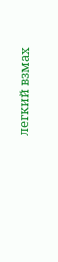легкий взмах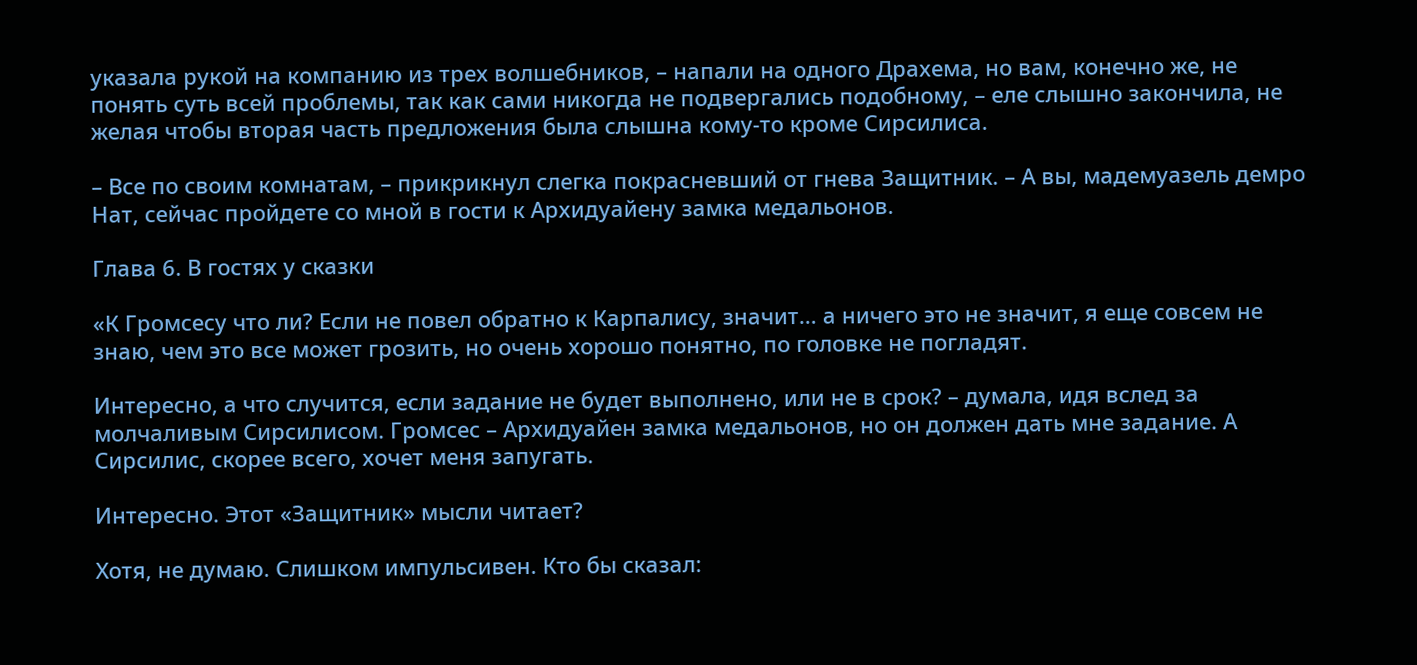указала рукой на компанию из трех волшебников, – напали на одного Драхема, но вам, конечно же, не понять суть всей проблемы, так как сами никогда не подвергались подобному, – еле слышно закончила, не желая чтобы вторая часть предложения была слышна кому-то кроме Сирсилиса.

– Все по своим комнатам, – прикрикнул слегка покрасневший от гнева Защитник. – А вы, мадемуазель демро Нат, сейчас пройдете со мной в гости к Архидуайену замка медальонов.

Глава 6. В гостях у сказки

«К Громсесу что ли? Если не повел обратно к Карпалису, значит… а ничего это не значит, я еще совсем не знаю, чем это все может грозить, но очень хорошо понятно, по головке не погладят.

Интересно, а что случится, если задание не будет выполнено, или не в срок? – думала, идя вслед за молчаливым Сирсилисом. Громсес – Архидуайен замка медальонов, но он должен дать мне задание. А Сирсилис, скорее всего, хочет меня запугать.

Интересно. Этот «Защитник» мысли читает?

Хотя, не думаю. Слишком импульсивен. Кто бы сказал: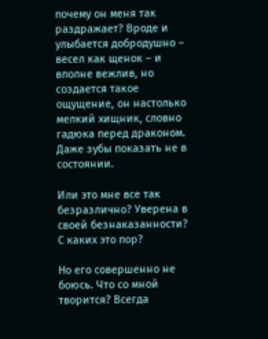почему он меня так раздражает? Вроде и улыбается добродушно – весел как щенок – и вполне вежлив, но создается такое ощущение, он настолько мелкий хищник, словно гадюка перед драконом. Даже зубы показать не в состоянии.

Или это мне все так безразлично? Уверена в своей безнаказанности? С каких это пор?

Но его совершенно не боюсь. Что со мной творится? Всегда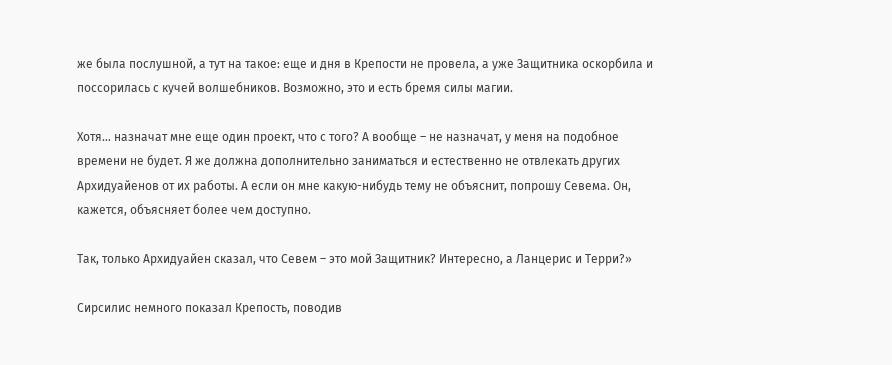же была послушной, а тут на такое: еще и дня в Крепости не провела, а уже Защитника оскорбила и поссорилась с кучей волшебников. Возможно, это и есть бремя силы магии.

Хотя… назначат мне еще один проект, что с того? А вообще – не назначат, у меня на подобное времени не будет. Я же должна дополнительно заниматься и естественно не отвлекать других Архидуайенов от их работы. А если он мне какую-нибудь тему не объяснит, попрошу Севема. Он, кажется, объясняет более чем доступно.

Так, только Архидуайен сказал, что Севем – это мой Защитник? Интересно, а Ланцерис и Терри?»

Сирсилис немного показал Крепость, поводив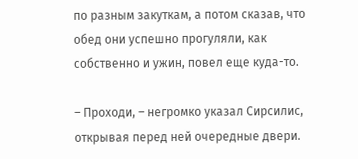по разным закуткам, а потом сказав, что обед они успешно прогуляли, как собственно и ужин, повел еще куда-то.

– Проходи, – негромко указал Сирсилис, открывая перед ней очередные двери.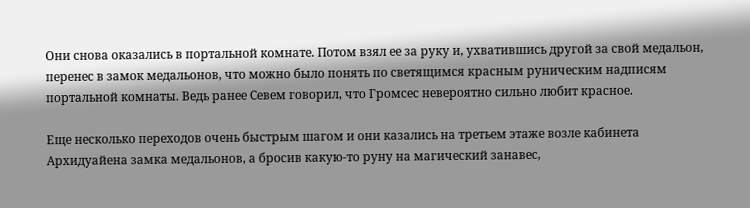Они снова оказались в портальной комнате. Потом взял ее за руку и, ухватившись другой за свой медальон, перенес в замок медальонов, что можно было понять по светящимся красным руническим надписям портальной комнаты. Ведь ранее Севем говорил, что Громсес невероятно сильно любит красное.

Еще несколько переходов очень быстрым шагом и они казались на третьем этаже возле кабинета Архидуайена замка медальонов, а бросив какую-то руну на магический занавес,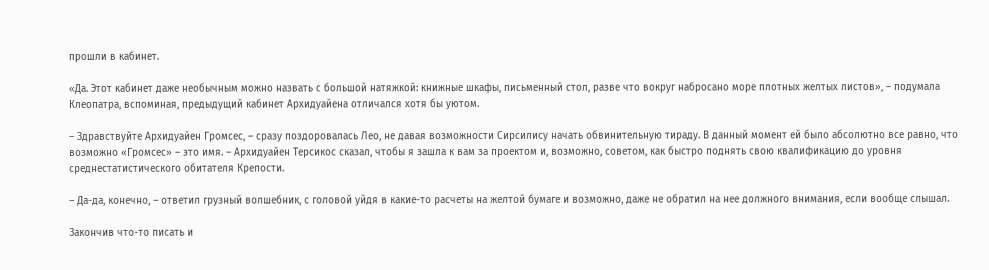прошли в кабинет.

«Да. Этот кабинет даже необычным можно назвать с большой натяжкой: книжные шкафы, письменный стол, разве что вокруг набросано море плотных желтых листов», – подумала Клеопатра, вспоминая, предыдущий кабинет Архидуайена отличался хотя бы уютом.

– Здравствуйте Архидуайен Громсес, – сразу поздоровалась Лео, не давая возможности Сирсилису начать обвинительную тираду. В данный момент ей было абсолютно все равно, что возможно «Громсес» – это имя. – Архидуайен Терсикос сказал, чтобы я зашла к вам за проектом и, возможно, советом, как быстро поднять свою квалификацию до уровня среднестатистического обитателя Крепости.

– Да-да, конечно, – ответил грузный волшебник, с головой уйдя в какие-то расчеты на желтой бумаге и возможно, даже не обратил на нее должного внимания, если вообще слышал.

Закончив что-то писать и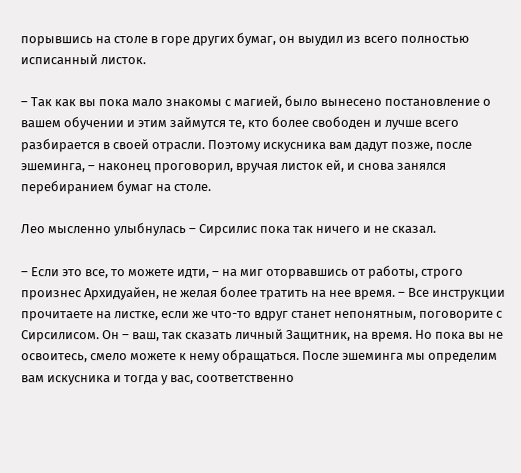порывшись на столе в горе других бумаг, он выудил из всего полностью исписанный листок.

– Так как вы пока мало знакомы с магией, было вынесено постановление о вашем обучении и этим займутся те, кто более свободен и лучше всего разбирается в своей отрасли. Поэтому искусника вам дадут позже, после эшеминга, – наконец проговорил, вручая листок ей, и снова занялся перебиранием бумаг на столе.

Лео мысленно улыбнулась – Сирсилис пока так ничего и не сказал.

– Если это все, то можете идти, – на миг оторвавшись от работы, строго произнес Архидуайен, не желая более тратить на нее время. – Все инструкции прочитаете на листке, если же что-то вдруг станет непонятным, поговорите с Сирсилисом. Он – ваш, так сказать личный Защитник, на время. Но пока вы не освоитесь, смело можете к нему обращаться. После эшеминга мы определим вам искусника и тогда у вас, соответственно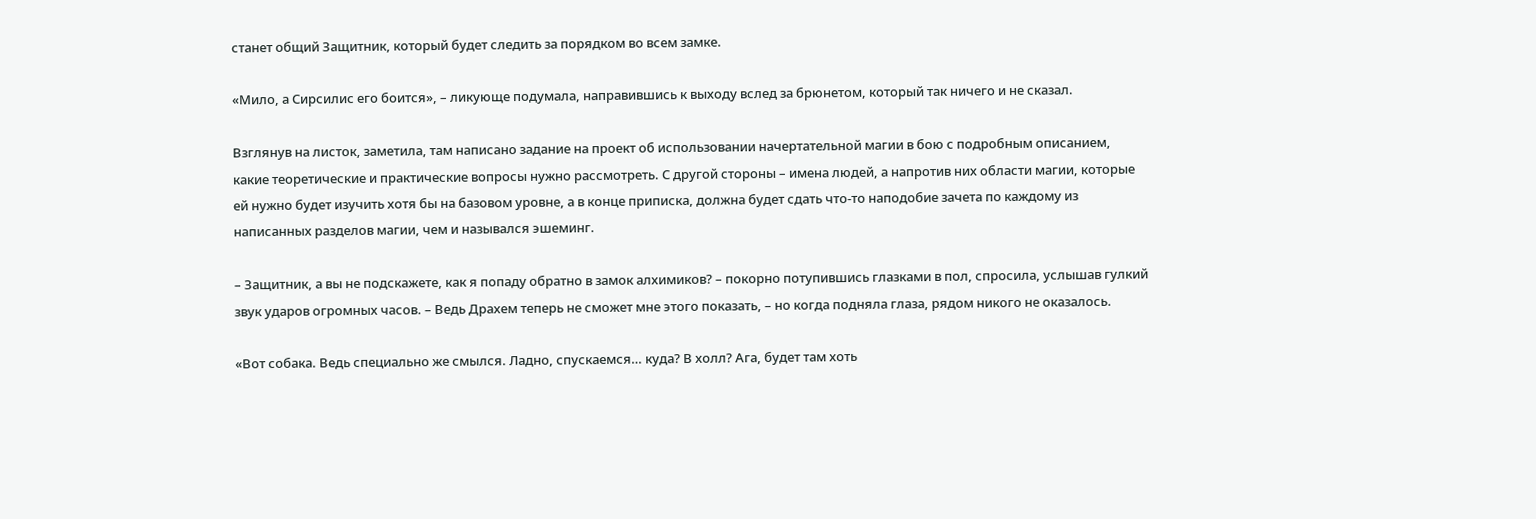станет общий Защитник, который будет следить за порядком во всем замке.

«Мило, а Сирсилис его боится», – ликующе подумала, направившись к выходу вслед за брюнетом, который так ничего и не сказал.

Взглянув на листок, заметила, там написано задание на проект об использовании начертательной магии в бою с подробным описанием, какие теоретические и практические вопросы нужно рассмотреть. С другой стороны – имена людей, а напротив них области магии, которые ей нужно будет изучить хотя бы на базовом уровне, а в конце приписка, должна будет сдать что-то наподобие зачета по каждому из написанных разделов магии, чем и назывался эшеминг.

– Защитник, а вы не подскажете, как я попаду обратно в замок алхимиков? – покорно потупившись глазками в пол, спросила, услышав гулкий звук ударов огромных часов. – Ведь Драхем теперь не сможет мне этого показать, – но когда подняла глаза, рядом никого не оказалось.

«Вот собака. Ведь специально же смылся. Ладно, спускаемся… куда? В холл? Ага, будет там хоть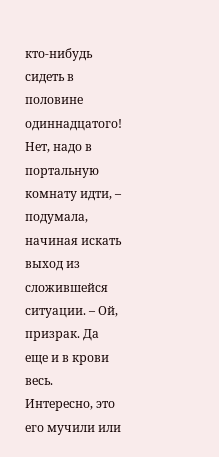кто-нибудь сидеть в половине одиннадцатого! Нет, надо в портальную комнату идти, – подумала, начиная искать выход из сложившейся ситуации. – Ой, призрак. Да еще и в крови весь. Интересно, это его мучили или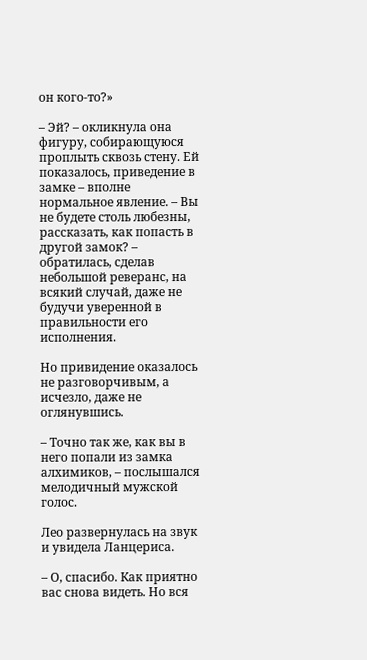он кого-то?»

– Эй? – окликнула она фигуру, собирающуюся проплыть сквозь стену. Ей показалось, приведение в замке – вполне нормальное явление. – Вы не будете столь любезны, рассказать, как попасть в другой замок? – обратилась, сделав небольшой реверанс, на всякий случай, даже не будучи уверенной в правильности его исполнения.

Но привидение оказалось не разговорчивым, а исчезло, даже не оглянувшись.

– Точно так же, как вы в него попали из замка алхимиков, – послышался мелодичный мужской голос.

Лео развернулась на звук и увидела Ланцериса.

– О, спасибо. Как приятно вас снова видеть. Но вся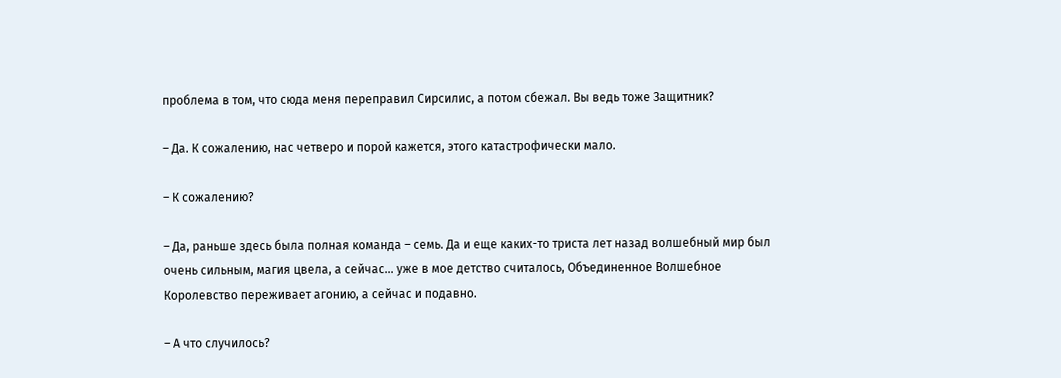проблема в том, что сюда меня переправил Сирсилис, а потом сбежал. Вы ведь тоже Защитник?

– Да. К сожалению, нас четверо и порой кажется, этого катастрофически мало.

– К сожалению?

– Да, раньше здесь была полная команда – семь. Да и еще каких-то триста лет назад волшебный мир был очень сильным, магия цвела, а сейчас… уже в мое детство считалось, Объединенное Волшебное Королевство переживает агонию, а сейчас и подавно.

– А что случилось?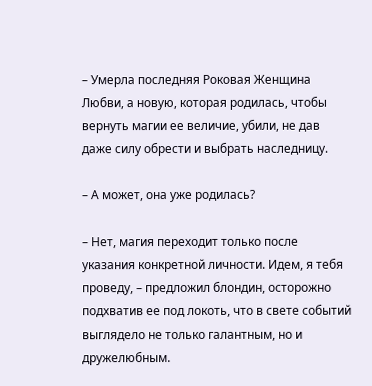– Умерла последняя Роковая Женщина Любви, а новую, которая родилась, чтобы вернуть магии ее величие, убили, не дав даже силу обрести и выбрать наследницу.

– А может, она уже родилась?

– Нет, магия переходит только после указания конкретной личности. Идем, я тебя проведу, – предложил блондин, осторожно подхватив ее под локоть, что в свете событий выглядело не только галантным, но и дружелюбным.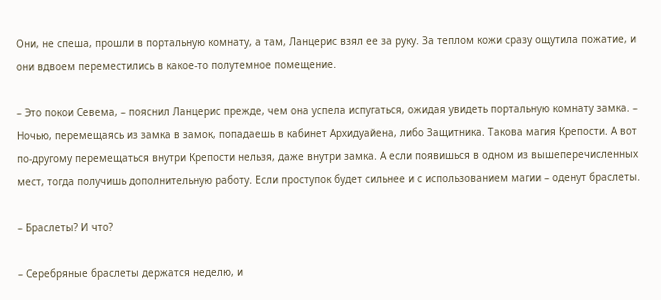Они, не спеша, прошли в портальную комнату, а там, Ланцерис взял ее за руку. За теплом кожи сразу ощутила пожатие, и они вдвоем переместились в какое-то полутемное помещение.

– Это покои Севема, – пояснил Ланцерис прежде, чем она успела испугаться, ожидая увидеть портальную комнату замка. – Ночью, перемещаясь из замка в замок, попадаешь в кабинет Архидуайена, либо Защитника. Такова магия Крепости. А вот по-другому перемещаться внутри Крепости нельзя, даже внутри замка. А если появишься в одном из вышеперечисленных мест, тогда получишь дополнительную работу. Если проступок будет сильнее и с использованием магии – оденут браслеты.

– Браслеты? И что?

– Серебряные браслеты держатся неделю, и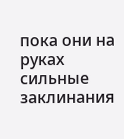пока они на руках сильные заклинания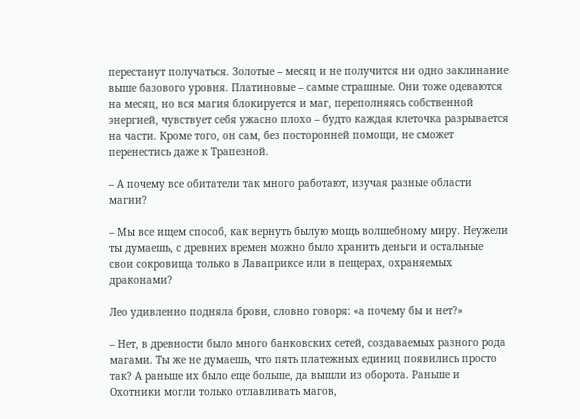перестанут получаться. Золотые – месяц и не получится ни одно заклинание выше базового уровня. Платиновые – самые страшные. Они тоже одеваются на месяц, но вся магия блокируется и маг, переполняясь собственной энергией, чувствует себя ужасно плохо – будто каждая клеточка разрывается на части. Кроме того, он сам, без посторонней помощи, не сможет перенестись даже к Трапезной.

– А почему все обитатели так много работают, изучая разные области магии?

– Мы все ищем способ, как вернуть былую мощь волшебному миру. Неужели ты думаешь, с древних времен можно было хранить деньги и остальные свои сокровища только в Лаваприксе или в пещерах, охраняемых драконами?

Лео удивленно подняла брови, словно говоря: «а почему бы и нет?»

– Нет, в древности было много банковских сетей, создаваемых разного рода магами. Ты же не думаешь, что пять платежных единиц появились просто так? А раньше их было еще больше, да вышли из оборота. Раньше и Охотники могли только отлавливать магов,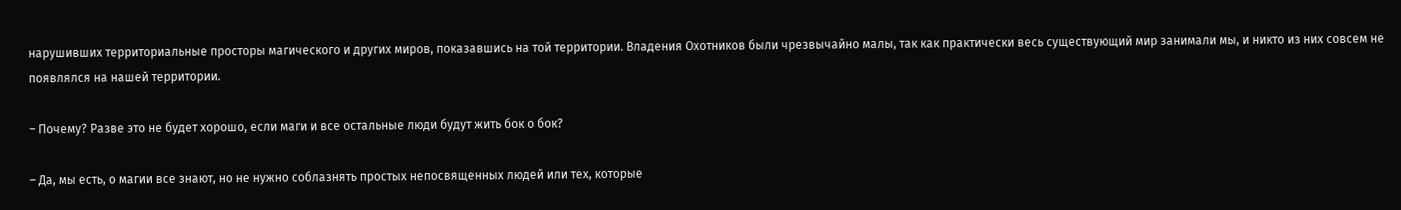нарушивших территориальные просторы магического и других миров, показавшись на той территории. Владения Охотников были чрезвычайно малы, так как практически весь существующий мир занимали мы, и никто из них совсем не появлялся на нашей территории.

– Почему? Разве это не будет хорошо, если маги и все остальные люди будут жить бок о бок?

– Да, мы есть, о магии все знают, но не нужно соблазнять простых непосвященных людей или тех, которые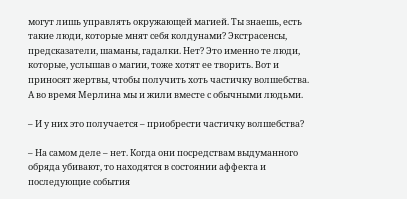могут лишь управлять окружающей магией. Ты знаешь, есть такие люди, которые мнят себя колдунами? Экстрасенсы, предсказатели, шаманы, гадалки. Нет? Это именно те люди, которые, услышав о магии, тоже хотят ее творить. Вот и приносят жертвы, чтобы получить хоть частичку волшебства. А во время Мерлина мы и жили вместе с обычными людьми.

– И у них это получается – приобрести частичку волшебства?

– На самом деле – нет. Когда они посредствам выдуманного обряда убивают, то находятся в состоянии аффекта и последующие события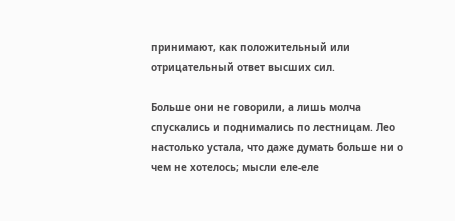принимают, как положительный или отрицательный ответ высших сил.

Больше они не говорили, а лишь молча спускались и поднимались по лестницам. Лео настолько устала, что даже думать больше ни о чем не хотелось; мысли еле-еле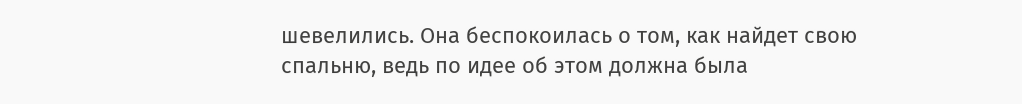шевелились. Она беспокоилась о том, как найдет свою спальню, ведь по идее об этом должна была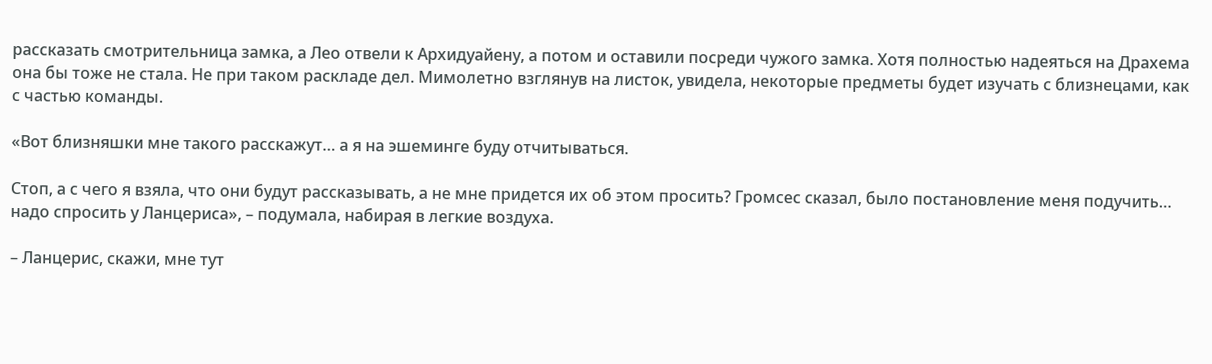рассказать смотрительница замка, а Лео отвели к Архидуайену, а потом и оставили посреди чужого замка. Хотя полностью надеяться на Драхема она бы тоже не стала. Не при таком раскладе дел. Мимолетно взглянув на листок, увидела, некоторые предметы будет изучать с близнецами, как с частью команды.

«Вот близняшки мне такого расскажут… а я на эшеминге буду отчитываться.

Стоп, а с чего я взяла, что они будут рассказывать, а не мне придется их об этом просить? Громсес сказал, было постановление меня подучить… надо спросить у Ланцериса», – подумала, набирая в легкие воздуха.

– Ланцерис, скажи, мне тут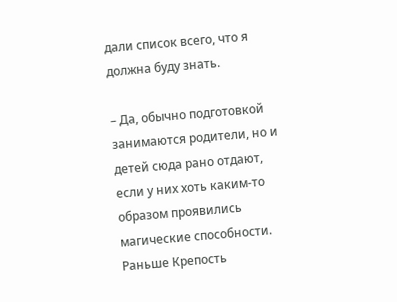дали список всего, что я должна буду знать.

– Да, обычно подготовкой занимаются родители, но и детей сюда рано отдают, если у них хоть каким-то образом проявились магические способности. Раньше Крепость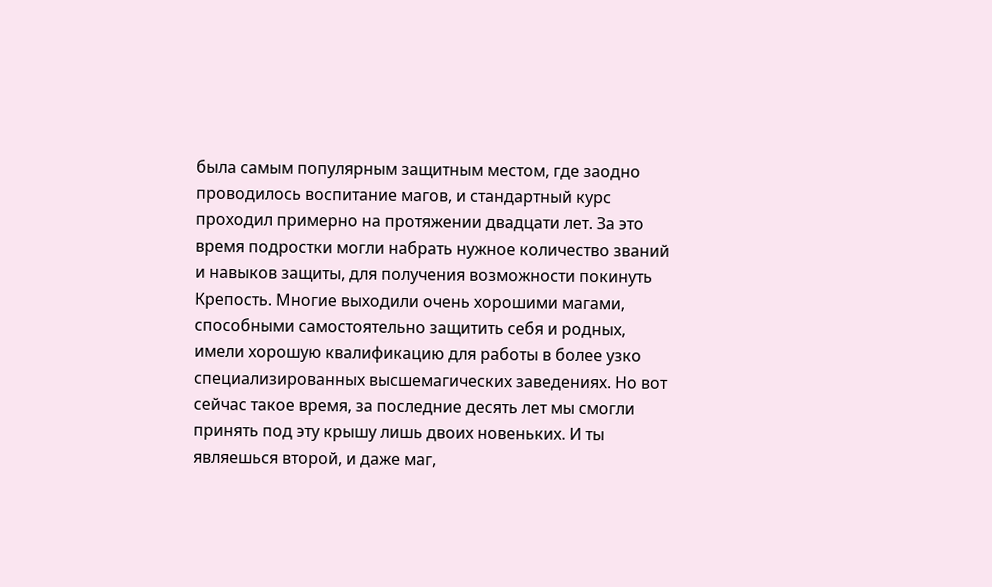была самым популярным защитным местом, где заодно проводилось воспитание магов, и стандартный курс проходил примерно на протяжении двадцати лет. За это время подростки могли набрать нужное количество званий и навыков защиты, для получения возможности покинуть Крепость. Многие выходили очень хорошими магами, способными самостоятельно защитить себя и родных, имели хорошую квалификацию для работы в более узко специализированных высшемагических заведениях. Но вот сейчас такое время, за последние десять лет мы смогли принять под эту крышу лишь двоих новеньких. И ты являешься второй, и даже маг,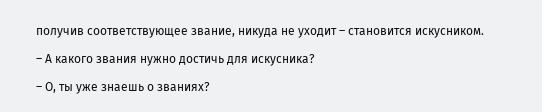получив соответствующее звание, никуда не уходит – становится искусником.

– А какого звания нужно достичь для искусника?

– О, ты уже знаешь о званиях?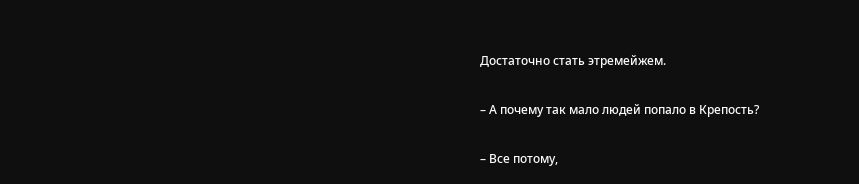Достаточно стать этремейжем.

– А почему так мало людей попало в Крепость?

– Все потому,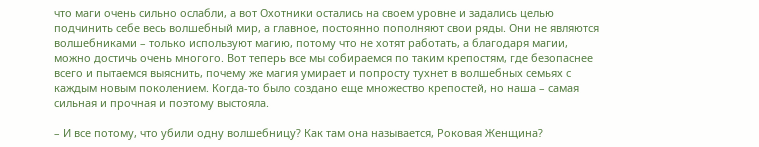что маги очень сильно ослабли, а вот Охотники остались на своем уровне и задались целью подчинить себе весь волшебный мир, а главное, постоянно пополняют свои ряды. Они не являются волшебниками – только используют магию, потому что не хотят работать, а благодаря магии, можно достичь очень многого. Вот теперь все мы собираемся по таким крепостям, где безопаснее всего и пытаемся выяснить, почему же магия умирает и попросту тухнет в волшебных семьях с каждым новым поколением. Когда-то было создано еще множество крепостей, но наша – самая сильная и прочная и поэтому выстояла.

– И все потому, что убили одну волшебницу? Как там она называется, Роковая Женщина?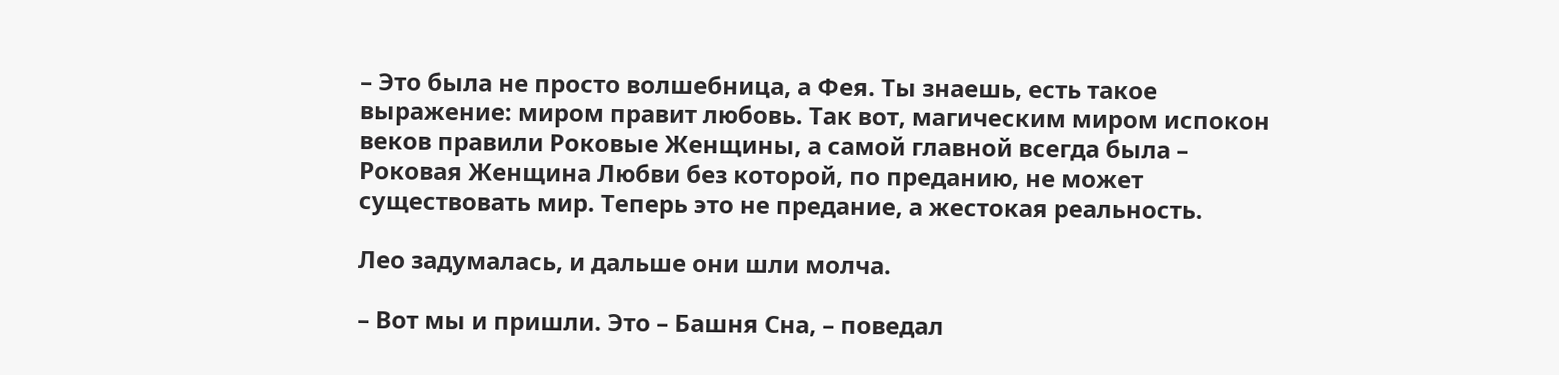– Это была не просто волшебница, а Фея. Ты знаешь, есть такое выражение: миром правит любовь. Так вот, магическим миром испокон веков правили Роковые Женщины, а самой главной всегда была – Роковая Женщина Любви без которой, по преданию, не может существовать мир. Теперь это не предание, а жестокая реальность.

Лео задумалась, и дальше они шли молча.

– Вот мы и пришли. Это – Башня Сна, – поведал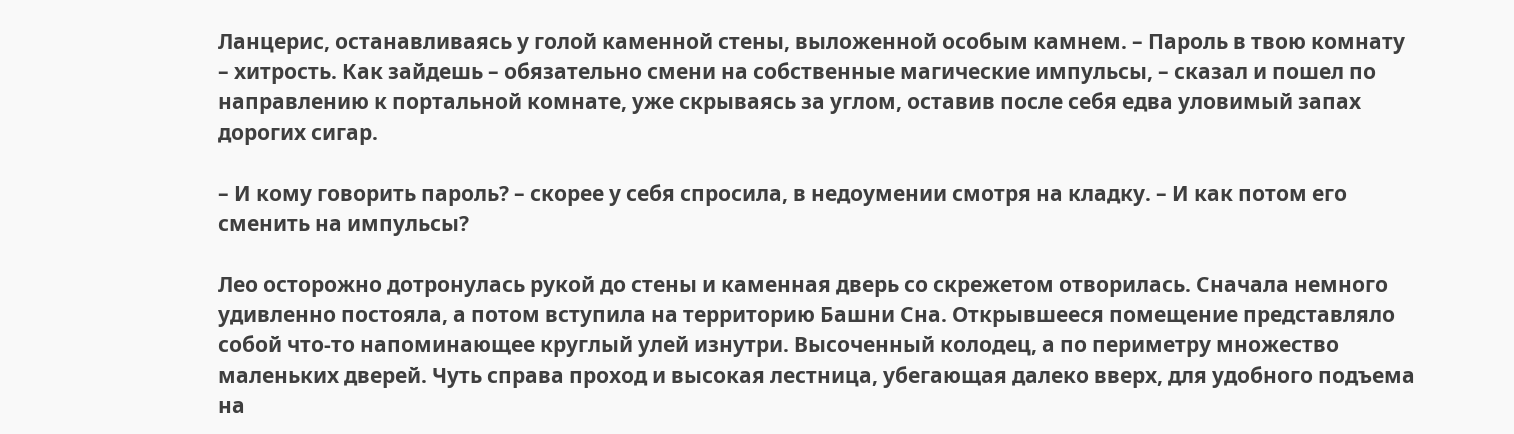Ланцерис, останавливаясь у голой каменной стены, выложенной особым камнем. – Пароль в твою комнату – хитрость. Как зайдешь – обязательно смени на собственные магические импульсы, – сказал и пошел по направлению к портальной комнате, уже скрываясь за углом, оставив после себя едва уловимый запах дорогих сигар.

– И кому говорить пароль? – скорее у себя спросила, в недоумении смотря на кладку. – И как потом его сменить на импульсы?

Лео осторожно дотронулась рукой до стены и каменная дверь со скрежетом отворилась. Сначала немного удивленно постояла, а потом вступила на территорию Башни Сна. Открывшееся помещение представляло собой что-то напоминающее круглый улей изнутри. Высоченный колодец, а по периметру множество маленьких дверей. Чуть справа проход и высокая лестница, убегающая далеко вверх, для удобного подъема на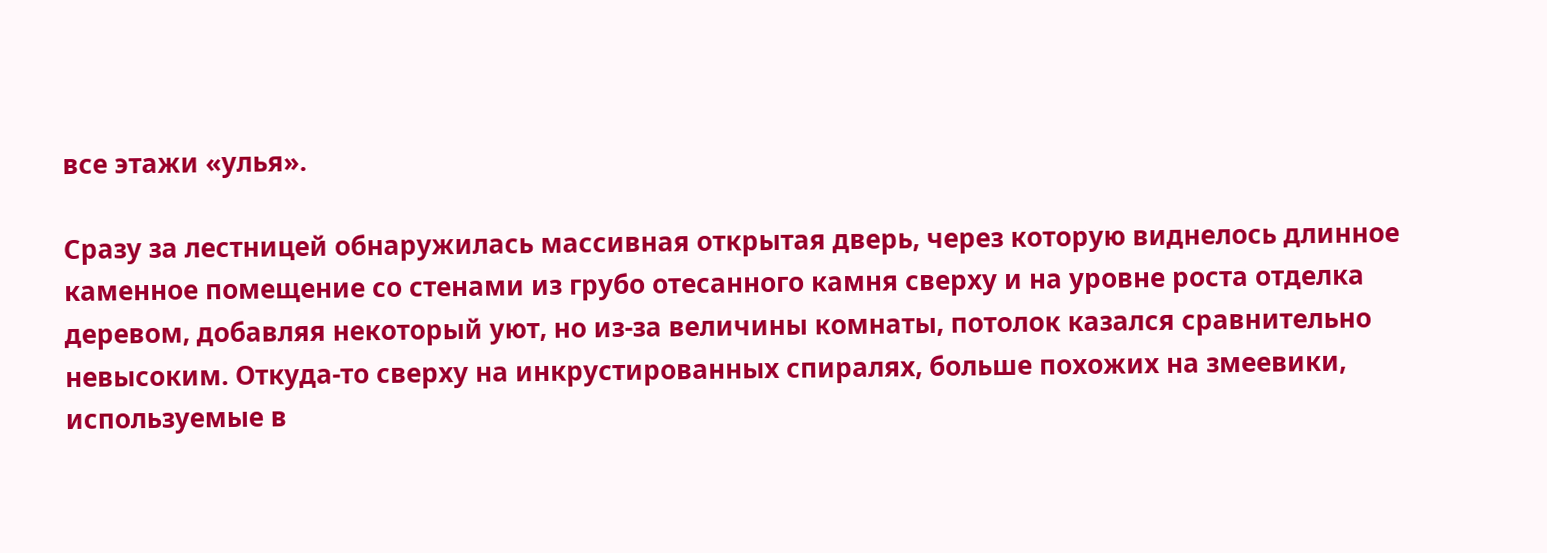все этажи «улья».

Сразу за лестницей обнаружилась массивная открытая дверь, через которую виднелось длинное каменное помещение со стенами из грубо отесанного камня сверху и на уровне роста отделка деревом, добавляя некоторый уют, но из-за величины комнаты, потолок казался сравнительно невысоким. Откуда-то сверху на инкрустированных спиралях, больше похожих на змеевики, используемые в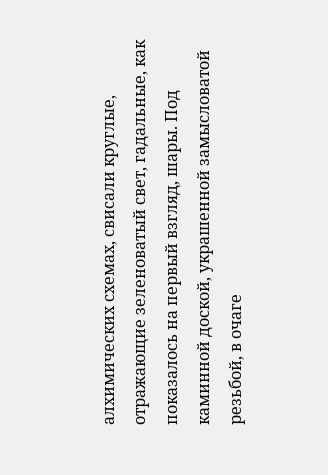алхимических схемах, свисали круглые, отражающие зеленоватый свет, гадальные, как показалось на первый взгляд, шары. Под каминной доской, украшенной замысловатой резьбой, в очаге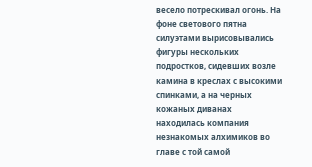весело потрескивал огонь. На фоне светового пятна силуэтами вырисовывались фигуры нескольких подростков, сидевших возле камина в креслах с высокими спинками, а на черных кожаных диванах находилась компания незнакомых алхимиков во главе с той самой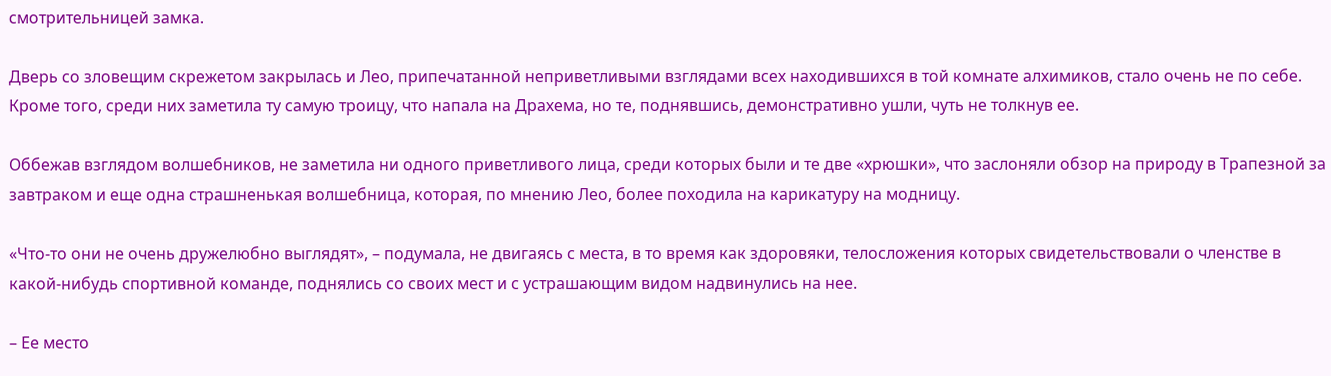смотрительницей замка.

Дверь со зловещим скрежетом закрылась и Лео, припечатанной неприветливыми взглядами всех находившихся в той комнате алхимиков, стало очень не по себе. Кроме того, среди них заметила ту самую троицу, что напала на Драхема, но те, поднявшись, демонстративно ушли, чуть не толкнув ее.

Оббежав взглядом волшебников, не заметила ни одного приветливого лица, среди которых были и те две «хрюшки», что заслоняли обзор на природу в Трапезной за завтраком и еще одна страшненькая волшебница, которая, по мнению Лео, более походила на карикатуру на модницу.

«Что-то они не очень дружелюбно выглядят», – подумала, не двигаясь с места, в то время как здоровяки, телосложения которых свидетельствовали о членстве в какой-нибудь спортивной команде, поднялись со своих мест и с устрашающим видом надвинулись на нее.

– Ее место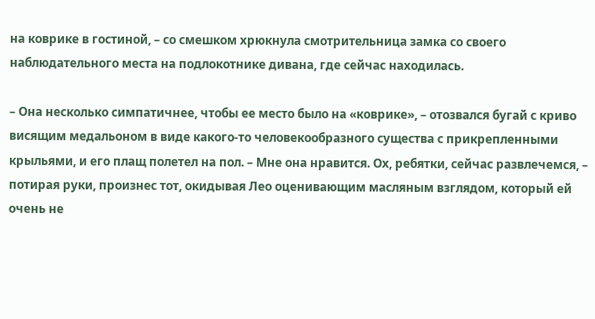на коврике в гостиной, – со смешком хрюкнула смотрительница замка со своего наблюдательного места на подлокотнике дивана, где сейчас находилась.

– Она несколько симпатичнее, чтобы ее место было на «коврике», – отозвался бугай с криво висящим медальоном в виде какого-то человекообразного существа с прикрепленными крыльями, и его плащ полетел на пол. – Мне она нравится. Ох, ребятки, сейчас развлечемся, – потирая руки, произнес тот, окидывая Лео оценивающим масляным взглядом, который ей очень не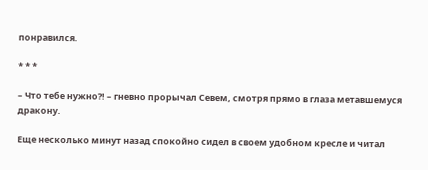понравился.

* * *

– Что тебе нужно?! – гневно прорычал Севем, смотря прямо в глаза метавшемуся дракону.

Еще несколько минут назад спокойно сидел в своем удобном кресле и читал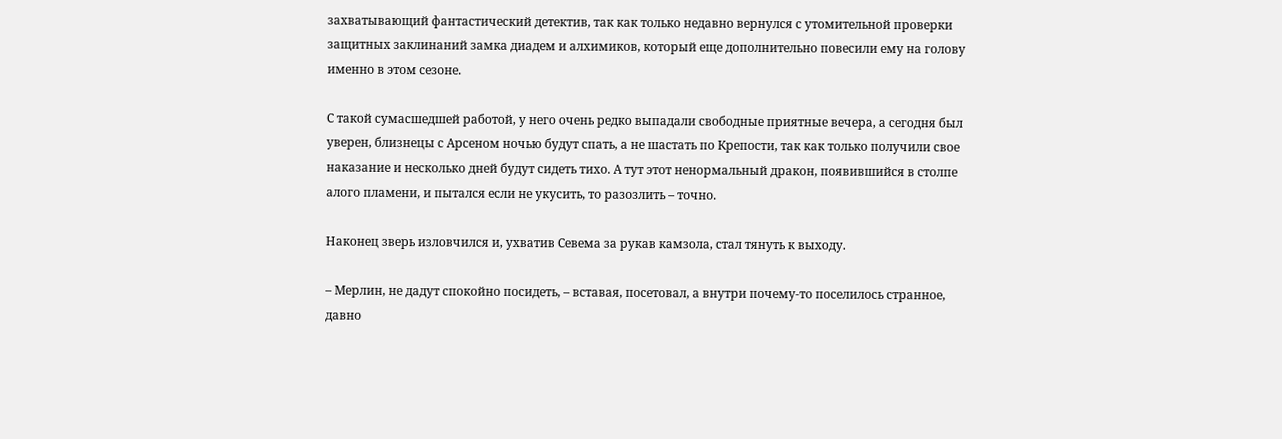захватывающий фантастический детектив, так как только недавно вернулся с утомительной проверки защитных заклинаний замка диадем и алхимиков, который еще дополнительно повесили ему на голову именно в этом сезоне.

С такой сумасшедшей работой, у него очень редко выпадали свободные приятные вечера, а сегодня был уверен, близнецы с Арсеном ночью будут спать, а не шастать по Крепости, так как только получили свое наказание и несколько дней будут сидеть тихо. А тут этот ненормальный дракон, появившийся в столпе алого пламени, и пытался если не укусить, то разозлить – точно.

Наконец зверь изловчился и, ухватив Севема за рукав камзола, стал тянуть к выходу.

– Мерлин, не дадут спокойно посидеть, – вставая, посетовал, а внутри почему-то поселилось странное, давно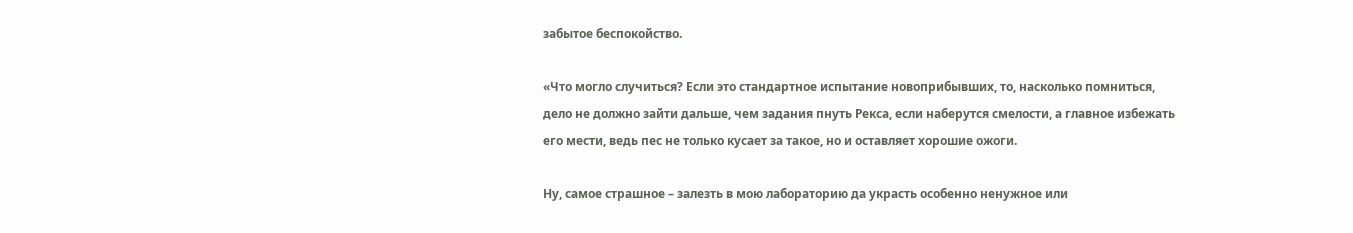забытое беспокойство.

«Что могло случиться? Если это стандартное испытание новоприбывших, то, насколько помниться, дело не должно зайти дальше, чем задания пнуть Рекса, если наберутся смелости, а главное избежать его мести, ведь пес не только кусает за такое, но и оставляет хорошие ожоги.

Ну, самое страшное – залезть в мою лабораторию да украсть особенно ненужное или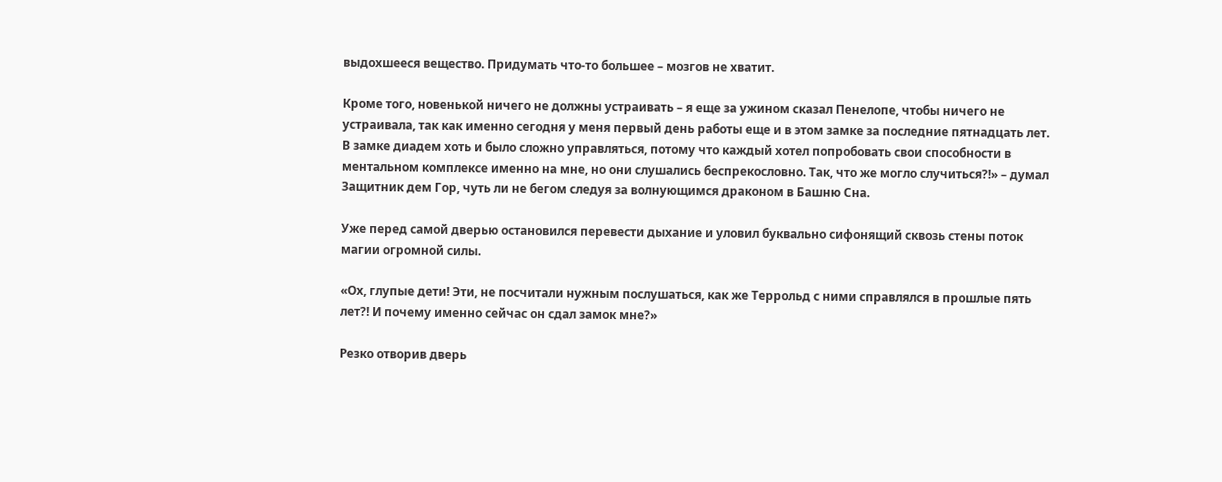выдохшееся вещество. Придумать что-то большее – мозгов не хватит.

Кроме того, новенькой ничего не должны устраивать – я еще за ужином сказал Пенелопе, чтобы ничего не устраивала, так как именно сегодня у меня первый день работы еще и в этом замке за последние пятнадцать лет. В замке диадем хоть и было сложно управляться, потому что каждый хотел попробовать свои способности в ментальном комплексе именно на мне, но они слушались беспрекословно. Так, что же могло случиться?!» – думал Защитник дем Гор, чуть ли не бегом следуя за волнующимся драконом в Башню Сна.

Уже перед самой дверью остановился перевести дыхание и уловил буквально сифонящий сквозь стены поток магии огромной силы.

«Ох, глупые дети! Эти, не посчитали нужным послушаться, как же Террольд с ними справлялся в прошлые пять лет?! И почему именно сейчас он сдал замок мне?»

Резко отворив дверь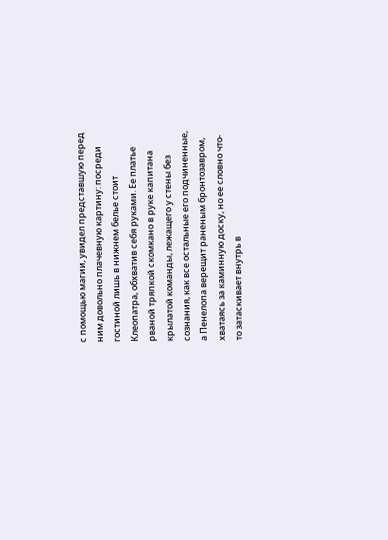с помощью магии, увидел представшую перед ним довольно плачевную картину: посреди гостиной лишь в нижнем белье стоит Клеопатра, обхватив себя руками. Ее платье рваной тряпкой скомкано в руке капитана крылатой команды, лежащего у стены без сознания, как все остальные его подчиненные, а Пенелопа верещит раненым бронтозавром, хватаясь за каминную доску, но ее словно что-то затаскивает внутрь в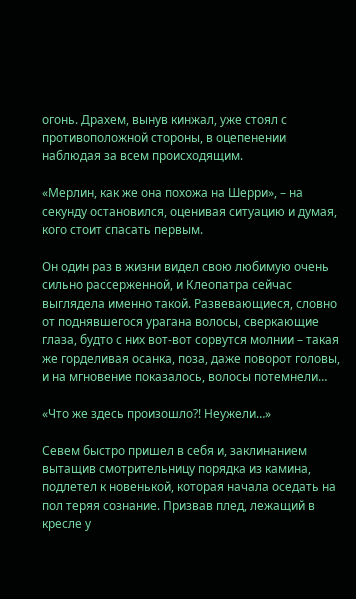огонь. Драхем, вынув кинжал, уже стоял с противоположной стороны, в оцепенении наблюдая за всем происходящим.

«Мерлин, как же она похожа на Шерри», – на секунду остановился, оценивая ситуацию и думая, кого стоит спасать первым.

Он один раз в жизни видел свою любимую очень сильно рассерженной, и Клеопатра сейчас выглядела именно такой. Развевающиеся, словно от поднявшегося урагана волосы, сверкающие глаза, будто с них вот-вот сорвутся молнии – такая же горделивая осанка, поза, даже поворот головы, и на мгновение показалось, волосы потемнели…

«Что же здесь произошло?! Неужели…»

Севем быстро пришел в себя и, заклинанием вытащив смотрительницу порядка из камина, подлетел к новенькой, которая начала оседать на пол теряя сознание. Призвав плед, лежащий в кресле у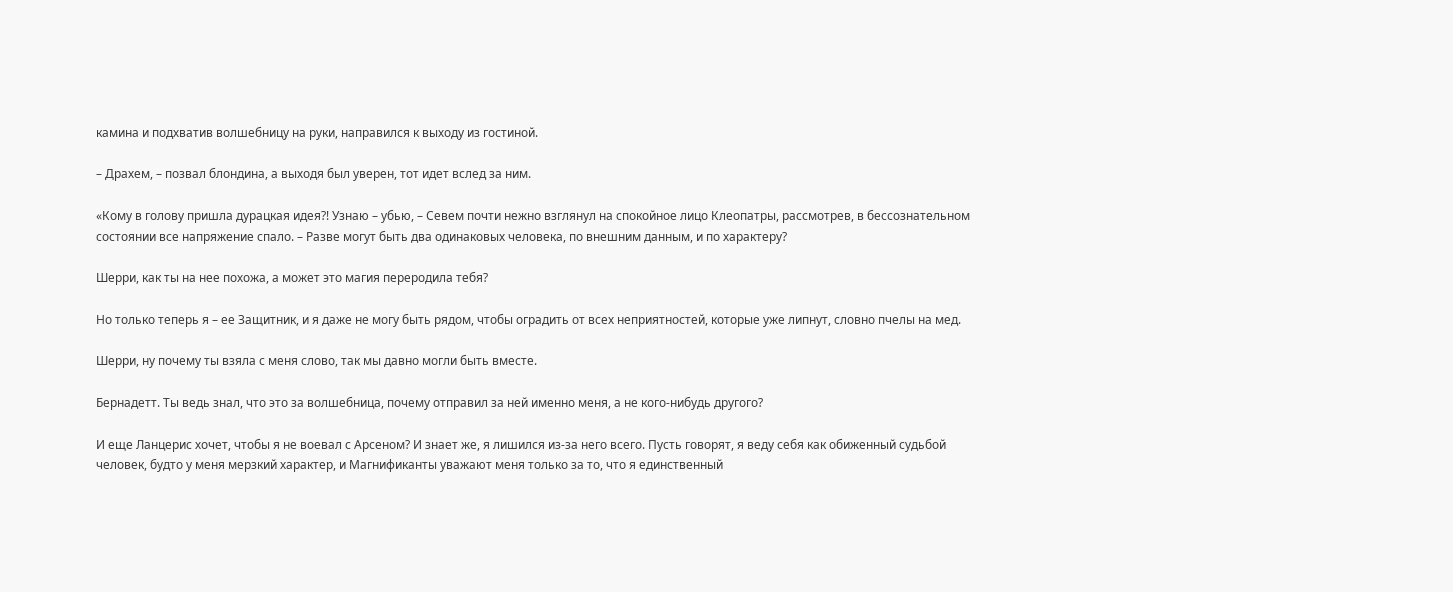камина и подхватив волшебницу на руки, направился к выходу из гостиной.

– Драхем, – позвал блондина, а выходя был уверен, тот идет вслед за ним.

«Кому в голову пришла дурацкая идея?! Узнаю – убью, – Севем почти нежно взглянул на спокойное лицо Клеопатры, рассмотрев, в бессознательном состоянии все напряжение спало. – Разве могут быть два одинаковых человека, по внешним данным, и по характеру?

Шерри, как ты на нее похожа, а может это магия переродила тебя?

Но только теперь я – ее Защитник, и я даже не могу быть рядом, чтобы оградить от всех неприятностей, которые уже липнут, словно пчелы на мед.

Шерри, ну почему ты взяла с меня слово, так мы давно могли быть вместе.

Бернадетт. Ты ведь знал, что это за волшебница, почему отправил за ней именно меня, а не кого-нибудь другого?

И еще Ланцерис хочет, чтобы я не воевал с Арсеном? И знает же, я лишился из-за него всего. Пусть говорят, я веду себя как обиженный судьбой человек, будто у меня мерзкий характер, и Магнификанты уважают меня только за то, что я единственный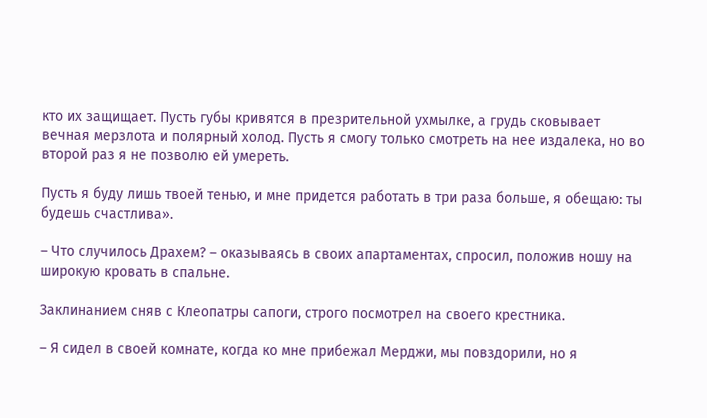кто их защищает. Пусть губы кривятся в презрительной ухмылке, а грудь сковывает вечная мерзлота и полярный холод. Пусть я смогу только смотреть на нее издалека, но во второй раз я не позволю ей умереть.

Пусть я буду лишь твоей тенью, и мне придется работать в три раза больше, я обещаю: ты будешь счастлива».

– Что случилось Драхем? – оказываясь в своих апартаментах, спросил, положив ношу на широкую кровать в спальне.

Заклинанием сняв с Клеопатры сапоги, строго посмотрел на своего крестника.

– Я сидел в своей комнате, когда ко мне прибежал Мерджи, мы повздорили, но я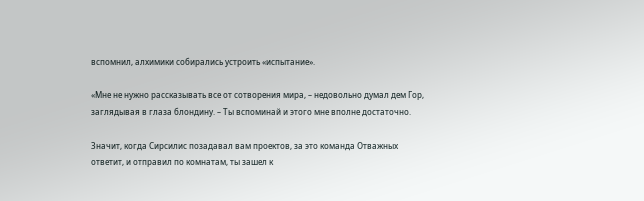вспомнил, алхимики собирались устроить «испытание».

«Мне не нужно рассказывать все от сотворения мира, – недовольно думал дем Гор, заглядывая в глаза блондину. – Ты вспоминай и этого мне вполне достаточно.

Значит, когда Сирсилис позадавал вам проектов, за это команда Отважных ответит, и отправил по комнатам, ты зашел к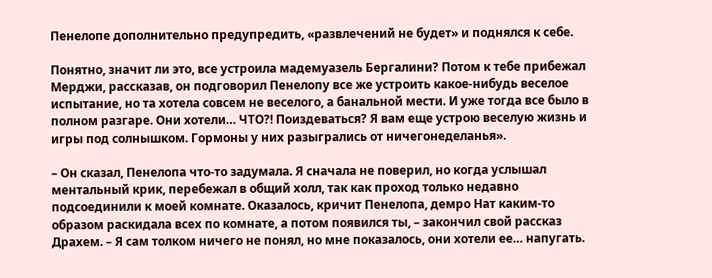Пенелопе дополнительно предупредить, «развлечений не будет» и поднялся к себе.

Понятно, значит ли это, все устроила мадемуазель Бергалини? Потом к тебе прибежал Мерджи, рассказав, он подговорил Пенелопу все же устроить какое-нибудь веселое испытание, но та хотела совсем не веселого, а банальной мести. И уже тогда все было в полном разгаре. Они хотели… ЧТО?! Поиздеваться? Я вам еще устрою веселую жизнь и игры под солнышком. Гормоны у них разыгрались от ничегонеделанья».

– Он сказал, Пенелопа что-то задумала. Я сначала не поверил, но когда услышал ментальный крик, перебежал в общий холл, так как проход только недавно подсоединили к моей комнате. Оказалось, кричит Пенелопа, демро Нат каким-то образом раскидала всех по комнате, а потом появился ты, – закончил свой рассказ Драхем. – Я сам толком ничего не понял, но мне показалось, они хотели ее… напугать.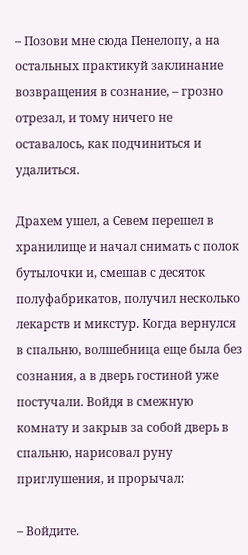– Позови мне сюда Пенелопу, а на остальных практикуй заклинание возвращения в сознание, – грозно отрезал, и тому ничего не оставалось, как подчиниться и удалиться.

Драхем ушел, а Севем перешел в хранилище и начал снимать с полок бутылочки и, смешав с десяток полуфабрикатов, получил несколько лекарств и микстур. Когда вернулся в спальню, волшебница еще была без сознания, а в дверь гостиной уже постучали. Войдя в смежную комнату и закрыв за собой дверь в спальню, нарисовал руну приглушения, и прорычал:

– Войдите.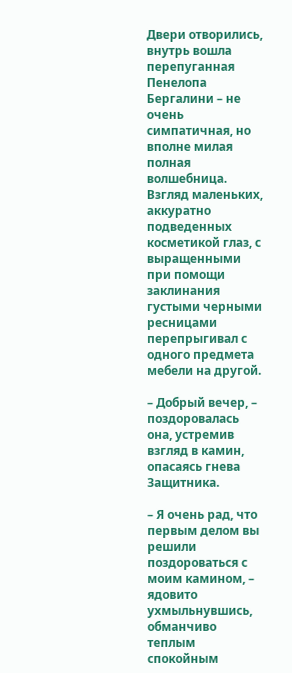Двери отворились, внутрь вошла перепуганная Пенелопа Бергалини – не очень симпатичная, но вполне милая полная волшебница. Взгляд маленьких, аккуратно подведенных косметикой глаз, с выращенными при помощи заклинания густыми черными ресницами перепрыгивал с одного предмета мебели на другой.

– Добрый вечер, – поздоровалась она, устремив взгляд в камин, опасаясь гнева Защитника.

– Я очень рад, что первым делом вы решили поздороваться с моим камином, – ядовито ухмыльнувшись, обманчиво теплым спокойным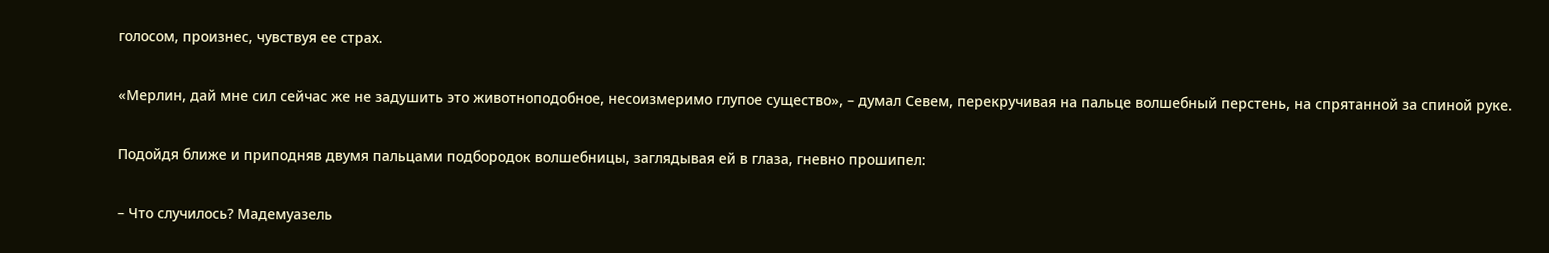голосом, произнес, чувствуя ее страх.

«Мерлин, дай мне сил сейчас же не задушить это животноподобное, несоизмеримо глупое существо», – думал Севем, перекручивая на пальце волшебный перстень, на спрятанной за спиной руке.

Подойдя ближе и приподняв двумя пальцами подбородок волшебницы, заглядывая ей в глаза, гневно прошипел:

– Что случилось? Мадемуазель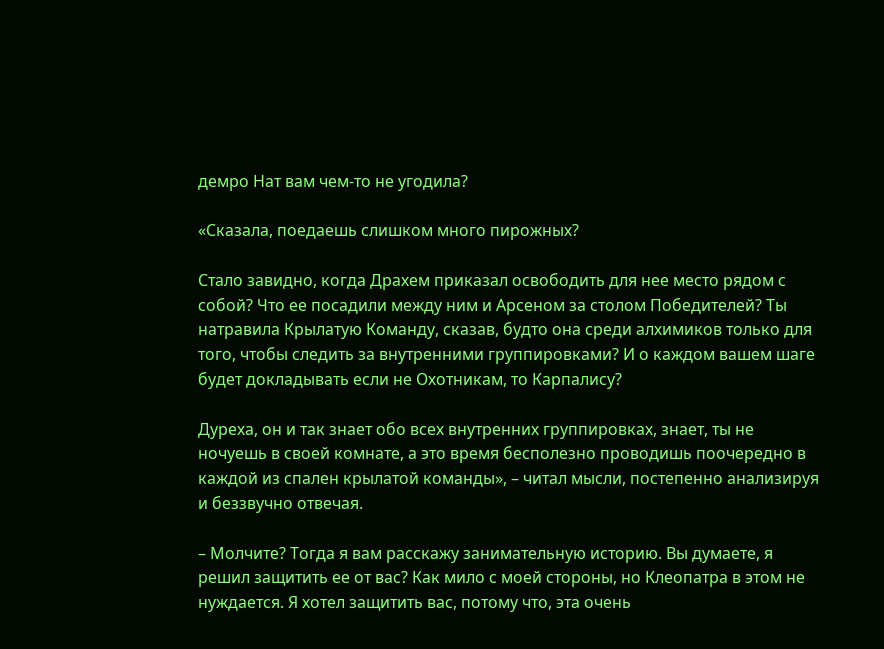демро Нат вам чем-то не угодила?

«Сказала, поедаешь слишком много пирожных?

Стало завидно, когда Драхем приказал освободить для нее место рядом с собой? Что ее посадили между ним и Арсеном за столом Победителей? Ты натравила Крылатую Команду, сказав, будто она среди алхимиков только для того, чтобы следить за внутренними группировками? И о каждом вашем шаге будет докладывать если не Охотникам, то Карпалису?

Дуреха, он и так знает обо всех внутренних группировках, знает, ты не ночуешь в своей комнате, а это время бесполезно проводишь поочередно в каждой из спален крылатой команды», – читал мысли, постепенно анализируя и беззвучно отвечая.

– Молчите? Тогда я вам расскажу занимательную историю. Вы думаете, я решил защитить ее от вас? Как мило с моей стороны, но Клеопатра в этом не нуждается. Я хотел защитить вас, потому что, эта очень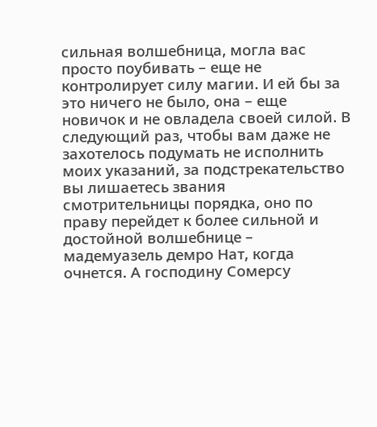сильная волшебница, могла вас просто поубивать – еще не контролирует силу магии. И ей бы за это ничего не было, она – еще новичок и не овладела своей силой. В следующий раз, чтобы вам даже не захотелось подумать не исполнить моих указаний, за подстрекательство вы лишаетесь звания смотрительницы порядка, оно по праву перейдет к более сильной и достойной волшебнице – мадемуазель демро Нат, когда очнется. А господину Сомерсу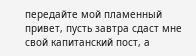передайте мой пламенный привет, пусть завтра сдаст мне свой капитанский пост, а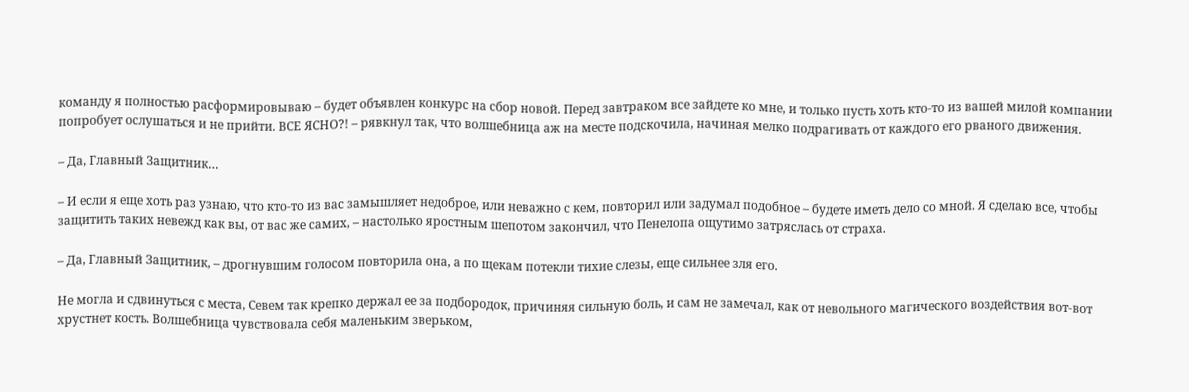команду я полностью расформировываю – будет объявлен конкурс на сбор новой. Перед завтраком все зайдете ко мне, и только пусть хоть кто-то из вашей милой компании попробует ослушаться и не прийти. ВСЕ ЯСНО?! – рявкнул так, что волшебница аж на месте подскочила, начиная мелко подрагивать от каждого его рваного движения.

– Да, Главный Защитник…

– И если я еще хоть раз узнаю, что кто-то из вас замышляет недоброе, или неважно с кем, повторил или задумал подобное – будете иметь дело со мной. Я сделаю все, чтобы защитить таких невежд как вы, от вас же самих, – настолько яростным шепотом закончил, что Пенелопа ощутимо затряслась от страха.

– Да, Главный Защитник, – дрогнувшим голосом повторила она, а по щекам потекли тихие слезы, еще сильнее зля его.

Не могла и сдвинуться с места, Севем так крепко держал ее за подбородок, причиняя сильную боль, и сам не замечал, как от невольного магического воздействия вот-вот хрустнет кость. Волшебница чувствовала себя маленьким зверьком,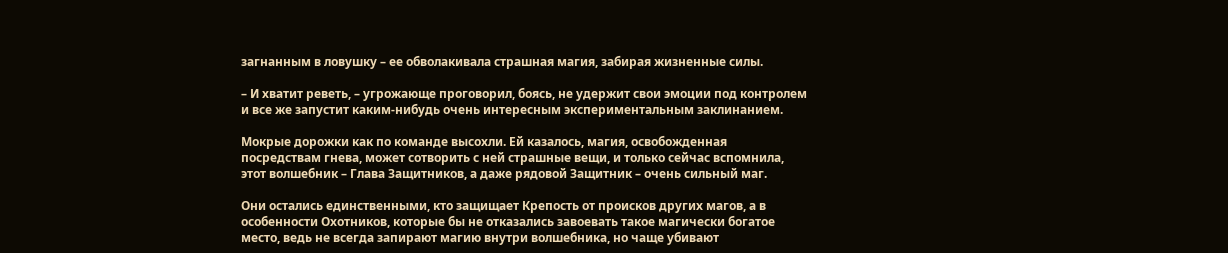загнанным в ловушку – ее обволакивала страшная магия, забирая жизненные силы.

– И хватит реветь, – угрожающе проговорил, боясь, не удержит свои эмоции под контролем и все же запустит каким-нибудь очень интересным экспериментальным заклинанием.

Мокрые дорожки как по команде высохли. Ей казалось, магия, освобожденная посредствам гнева, может сотворить с ней страшные вещи, и только сейчас вспомнила, этот волшебник – Глава Защитников, а даже рядовой Защитник – очень сильный маг.

Они остались единственными, кто защищает Крепость от происков других магов, а в особенности Охотников, которые бы не отказались завоевать такое магически богатое место, ведь не всегда запирают магию внутри волшебника, но чаще убивают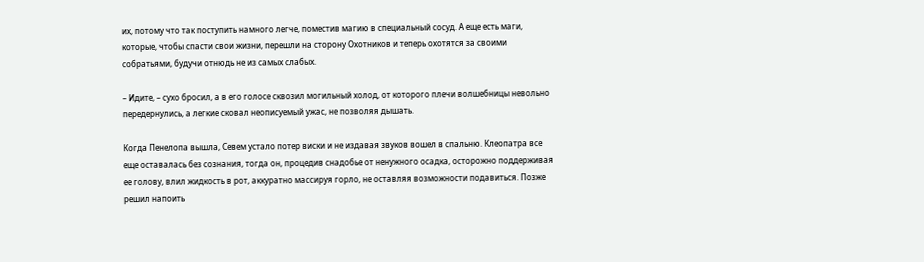их, потому что так поступить намного легче, поместив магию в специальный сосуд. А еще есть маги, которые, чтобы спасти свои жизни, перешли на сторону Охотников и теперь охотятся за своими собратьями, будучи отнюдь не из самых слабых.

– Идите, – сухо бросил, а в его голосе сквозил могильный холод, от которого плечи волшебницы невольно передернулись, а легкие сковал неописуемый ужас, не позволяя дышать.

Когда Пенелопа вышла, Севем устало потер виски и не издавая звуков вошел в спальню. Клеопатра все еще оставалась без сознания, тогда он, процедив снадобье от ненужного осадка, осторожно поддерживая ее голову, влил жидкость в рот, аккуратно массируя горло, не оставляя возможности подавиться. Позже решил напоить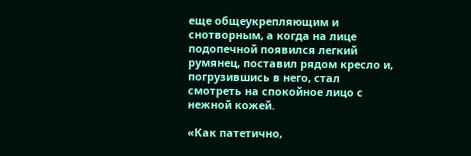еще общеукрепляющим и снотворным, а когда на лице подопечной появился легкий румянец, поставил рядом кресло и, погрузившись в него, стал смотреть на спокойное лицо с нежной кожей.

«Как патетично,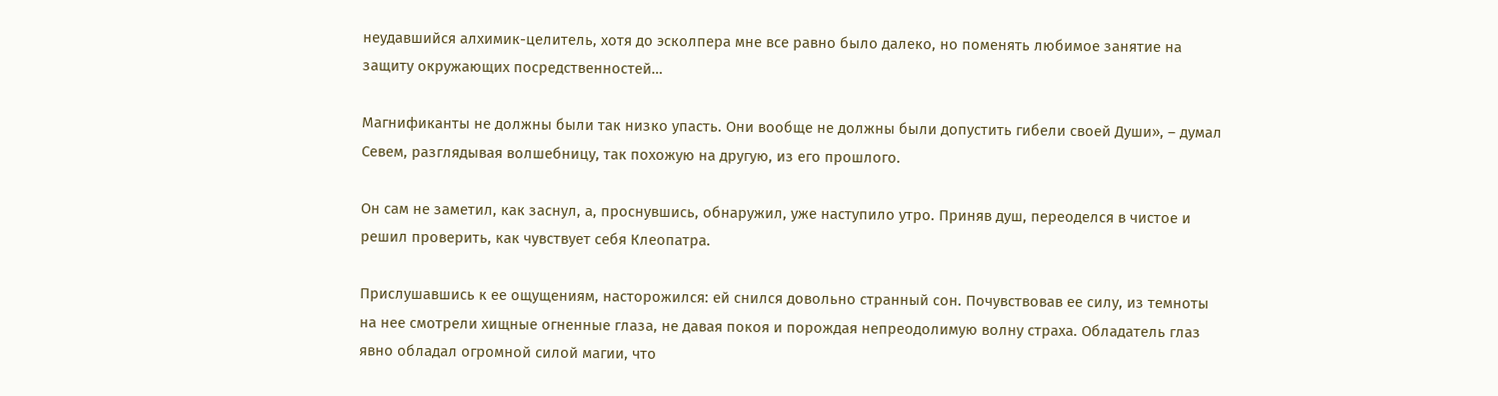неудавшийся алхимик-целитель, хотя до эсколпера мне все равно было далеко, но поменять любимое занятие на защиту окружающих посредственностей…

Магнификанты не должны были так низко упасть. Они вообще не должны были допустить гибели своей Души», – думал Севем, разглядывая волшебницу, так похожую на другую, из его прошлого.

Он сам не заметил, как заснул, а, проснувшись, обнаружил, уже наступило утро. Приняв душ, переоделся в чистое и решил проверить, как чувствует себя Клеопатра.

Прислушавшись к ее ощущениям, насторожился: ей снился довольно странный сон. Почувствовав ее силу, из темноты на нее смотрели хищные огненные глаза, не давая покоя и порождая непреодолимую волну страха. Обладатель глаз явно обладал огромной силой магии, что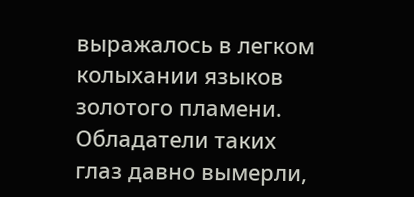выражалось в легком колыхании языков золотого пламени. Обладатели таких глаз давно вымерли,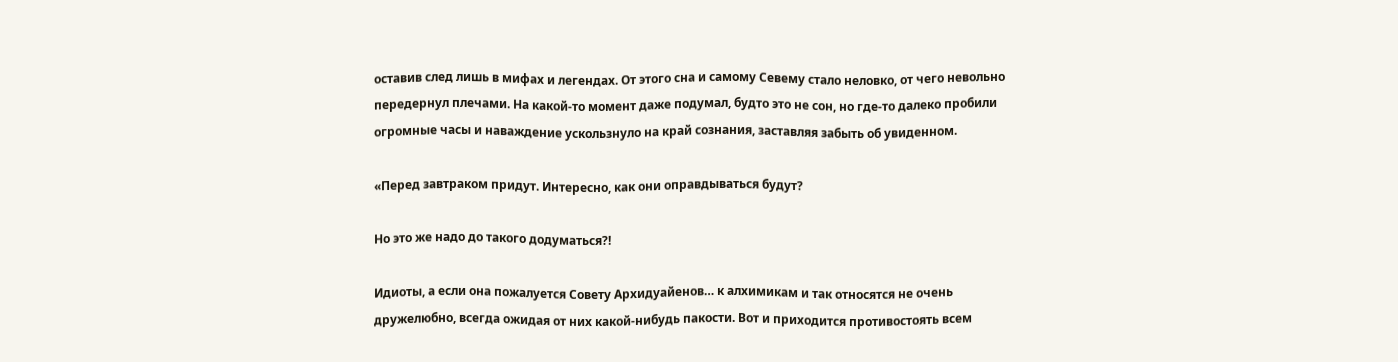оставив след лишь в мифах и легендах. От этого сна и самому Севему стало неловко, от чего невольно передернул плечами. На какой-то момент даже подумал, будто это не сон, но где-то далеко пробили огромные часы и наваждение ускользнуло на край сознания, заставляя забыть об увиденном.

«Перед завтраком придут. Интересно, как они оправдываться будут?

Но это же надо до такого додуматься?!

Идиоты, а если она пожалуется Совету Архидуайенов… к алхимикам и так относятся не очень дружелюбно, всегда ожидая от них какой-нибудь пакости. Вот и приходится противостоять всем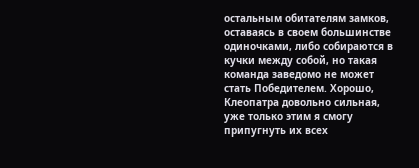остальным обитателям замков, оставаясь в своем большинстве одиночками, либо собираются в кучки между собой, но такая команда заведомо не может стать Победителем. Хорошо, Клеопатра довольно сильная, уже только этим я смогу припугнуть их всех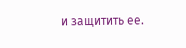и защитить ее.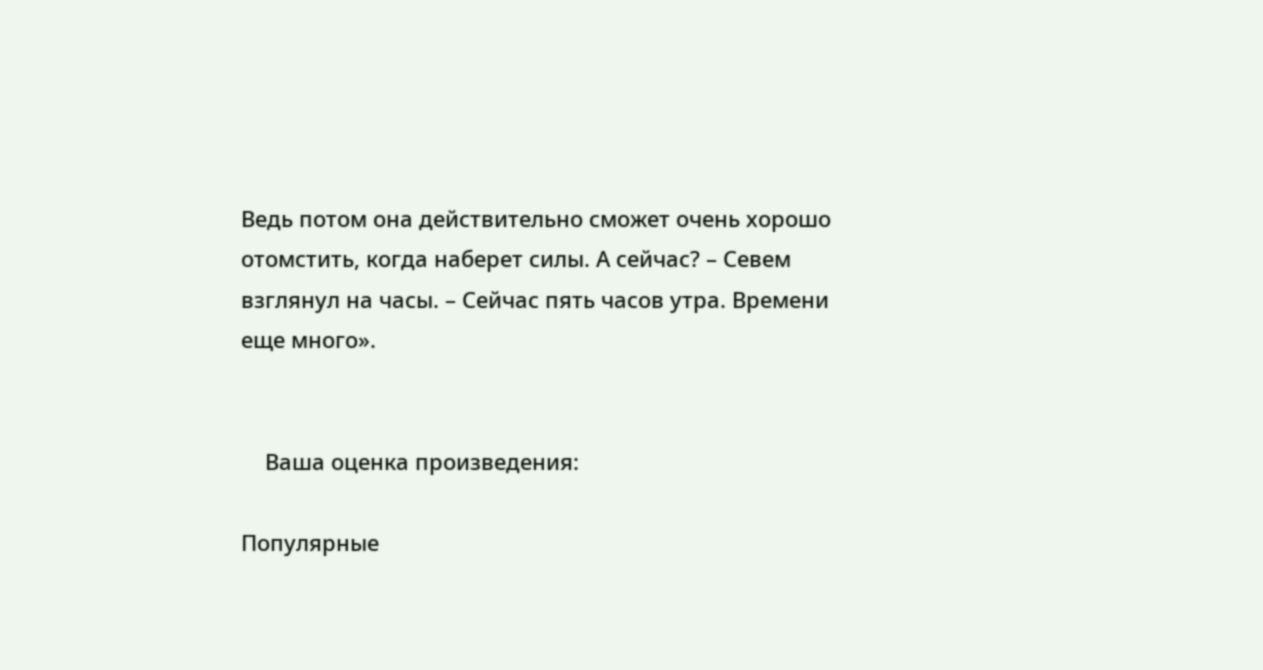Ведь потом она действительно сможет очень хорошо отомстить, когда наберет силы. А сейчас? – Севем взглянул на часы. – Сейчас пять часов утра. Времени еще много».


    Ваша оценка произведения:

Популярные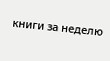книги за неделю